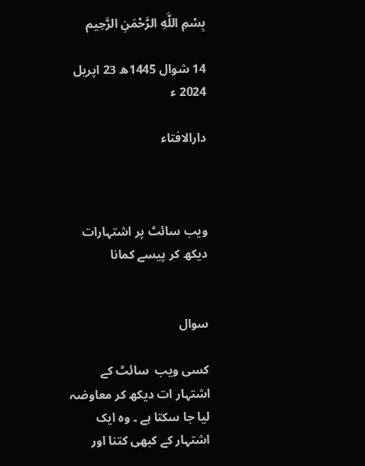بِسْمِ اللَّهِ الرَّحْمَنِ الرَّحِيم

14 شوال 1445ھ 23 اپریل 2024 ء

دارالافتاء



ویب سائٹ پر اشتہارات دیکھ کر پیسے کمانا


سوال

کسی ویب  سائٹ کے اشتہار ات دیکھ کر معاوضہ لیا جا سکتا ہے ۔ وہ ایک اشتہار کے کبھی کتنا اور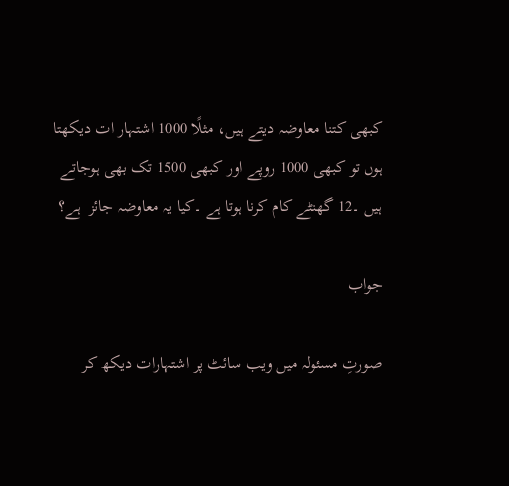کبھی کتنا معاوضہ دیتے ہیں، مثلًا 1000 اشتہار ات دیکھتا ہوں تو کبھی 1000 روپے اور کبھی 1500 تک بھی ہوجاتے ہیں ۔12 گھنٹے کام کرنا ہوتا ہے ۔کیا یہ معاوضہ جائز  ہے؟

جواب

صورتِ مسئولہ میں ویب سائٹ پر اشتہارات دیکھ کر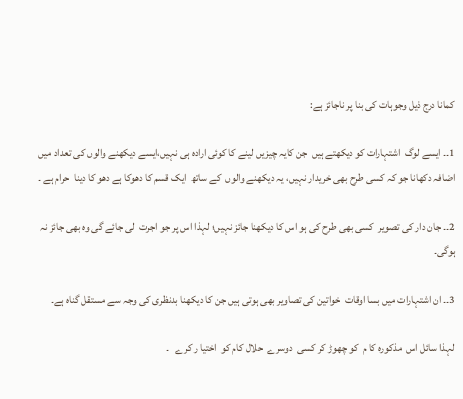کمانا درج ذیل وجوہات کی بنا پر ناجائز ہے:

1۔۔ ایسے لوگ  اشتہارات کو دیکھتے ہیں  جن کایہ چیزیں لینے کا کوئی ارادہ ہی نہیں،ایسے دیکھنے والوں کی تعداد میں اضافہ دکھانا جو کہ کسی طرح بھی خریدار نہیں، یہ دیکھنے والوں  کے ساتھ  ایک قسم کا دھوکا ہے دھو کا دینا  حرام ہے ۔

2۔۔ جان دار کی تصویر  کسی بھی طرح کی ہو اس کا دیکھنا جائز نہیں؛ لہذا اس پر جو اجرت  لی جائے گی وہ بھی جائز نہ ہوگی۔

3۔۔ ان اشتہارات میں بسا اوقات  خواتین کی تصاویر بھی ہوتی ہیں جن کا دیکھنا بدنظری کی وجہ سے مستقل گناہ ہے۔

لہذا سائل اس  مذکورہ کا م  کو چھوڑ کر کسی  دوسرے  حلال کام کو  اختیا ر کرے   ۔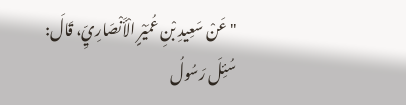" عَنْ سَعِيدِ بْنِ عُمَيْرٍ الْأَنْصَارِيِّ، قَالَ: سُئِلَ رَسُولُ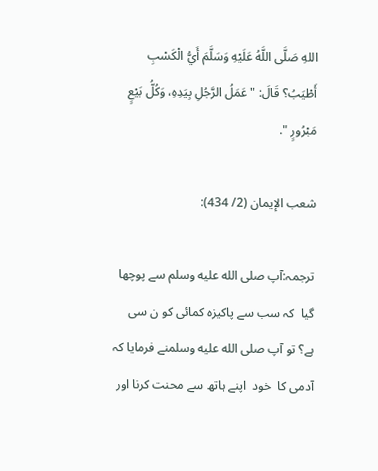اللهِ صَلَّى اللَّهُ عَلَيْهِ وَسَلَّمَ أَيُّ الْكَسْبِ أَطْيَبُ؟ قَالَ: " عَمَلُ الرَّجُلِ بِيَدِهِ، وَكُلُّ بَيْعٍ مَبْرُورٍ ".

شعب الإيمان (2/ 434):

ترجمہ:آپ صلى الله عليه وسلم سے پوچھا گیا  کہ سب سے پاکیزہ کمائی کو ن سی ہے؟ تو آپ صلى الله عليه وسلمنے فرمایا کہ  آدمی کا  خود  اپنے ہاتھ سے محنت کرنا اور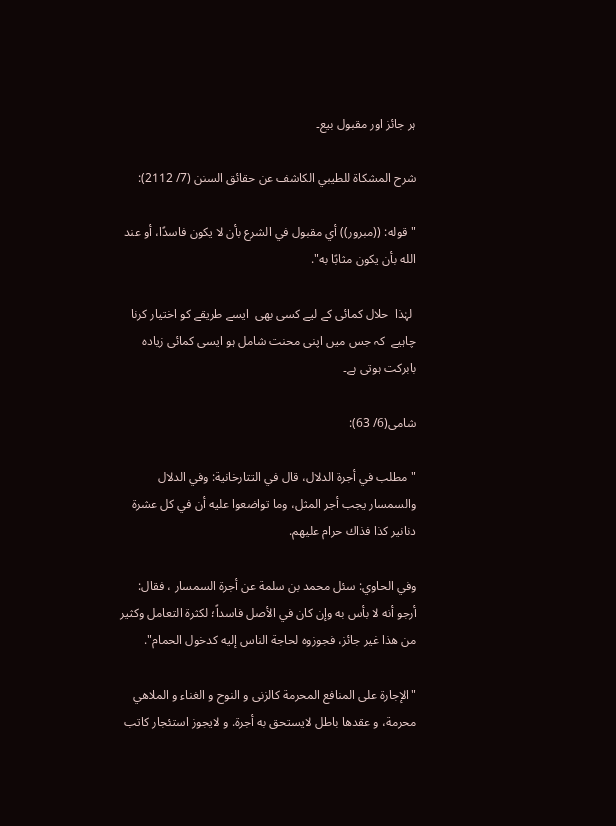ہر جائز اور مقبول بیع۔

شرح المشكاة للطيبي الكاشف عن حقائق السنن (7/ 2112):

" قوله: ((مبرور)) أي مقبول في الشرع بأن لا يكون فاسدًا، أو عند الله بأن يكون مثابًا به".

 لہٰذا  حلال کمائی کے لیے کسی بھی  ایسے طریقے کو اختیار کرنا چاہیے  کہ جس میں اپنی محنت شامل ہو ایسی کمائی زیادہ بابرکت ہوتی ہے۔

شامی(6/ 63):

"مطلب في أجرة الدلال، قال في التتارخانية: وفي الدلال والسمسار يجب أجر المثل، وما تواضعوا عليه أن في كل عشرة دنانير كذا فذاك حرام عليهم.

وفي الحاوي: سئل محمد بن سلمة عن أجرة السمسار ، فقال: أرجو أنه لا بأس به وإن كان في الأصل فاسداً؛ لكثرة التعامل وكثير من هذا غير جائز، فجوزوه لحاجة الناس إليه كدخول الحمام".

"الإجارة على المنافع المحرمة كالزنى و النوح و الغناء و الملاهي محرمة، و عقدها باطل لايستحق به أجرة. و لايجوز استئجار كاتب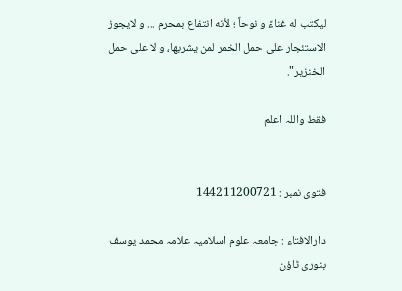ليكتب له غناءً و نوحاً ؛ لأنه انتفاع بمحرم ... و لايجوز الاستئجار على حمل الخمر لمن يشربها، و لا على حمل الخنزير".

فقط واللہ اعلم


فتوی نمبر : 144211200721

دارالافتاء : جامعہ علوم اسلامیہ علامہ محمد یوسف بنوری ٹاؤن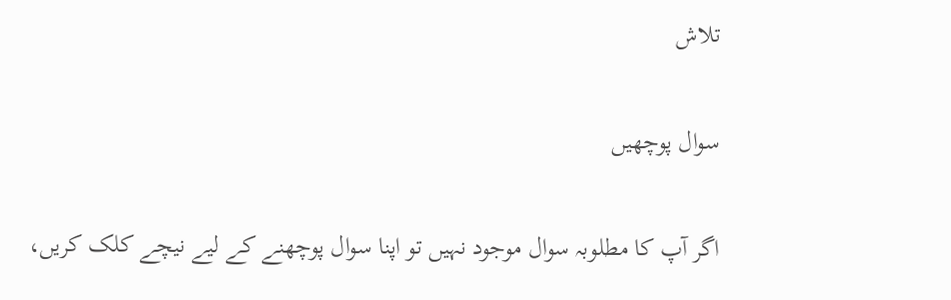تلاش

سوال پوچھیں

اگر آپ کا مطلوبہ سوال موجود نہیں تو اپنا سوال پوچھنے کے لیے نیچے کلک کریں،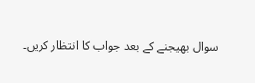سوال بھیجنے کے بعد جواب کا انتظار کریں۔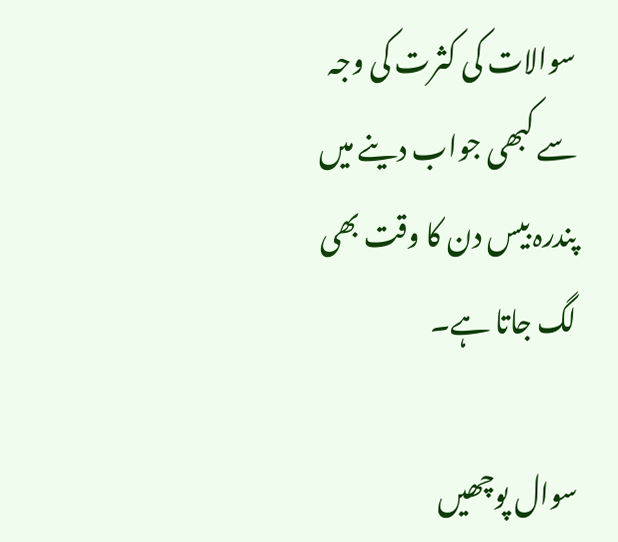سوالات کی کثرت کی وجہ سے کبھی جواب دینے میں پندرہ بیس دن کا وقت بھی لگ جاتا ہے۔

سوال پوچھیں